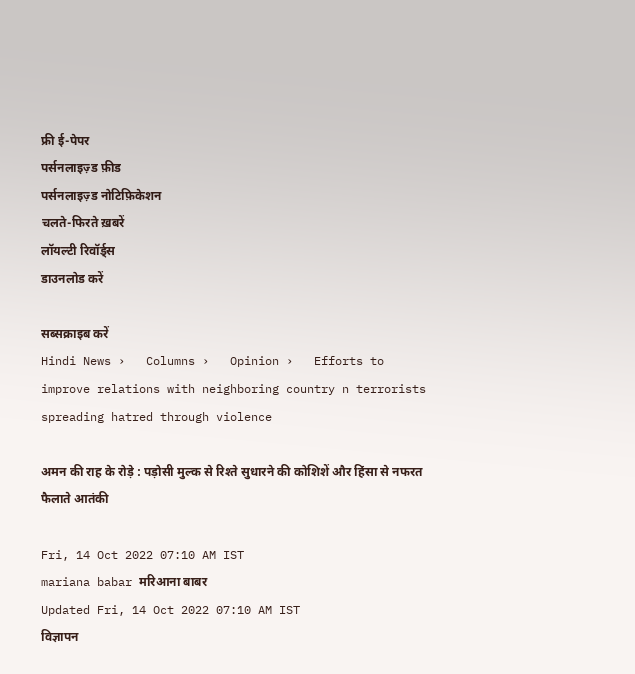फ्री ई-पेपर
पर्सनलाइज़्ड फ़ीड
पर्सनलाइज़्ड नोटिफ़िकेशन
चलते-फिरते ख़बरें
लॉयल्टी रिवॉर्ड्स
डाउनलोड करें

सब्सक्राइब करें
Hindi News ›   Columns ›   Opinion ›   Efforts to improve relations with neighboring country n terrorists spreading hatred through violence

अमन की राह के रोड़े : पड़ोसी मुल्क से रिश्ते सुधारने की कोशिशें और हिंसा से नफरत फैलाते आतंकी

Fri, 14 Oct 2022 07:10 AM IST
mariana babar मरिआना बाबर
Updated Fri, 14 Oct 2022 07:10 AM IST
विज्ञापन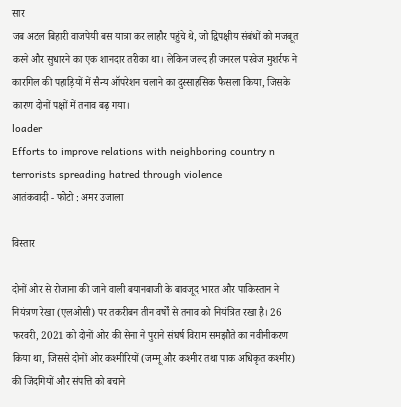सार
जब अटल बिहारी वाजपेयी बस यात्रा कर लाहौर पहुंचे थे, जो द्विपक्षीय संबंधों को मजबूत करने और सुधारने का एक शानदार तरीका था। लेकिन जल्द ही जनरल परवेज मुशर्रफ ने कारगिल की पहाड़ियों में सैन्य ऑपरेशन चलाने का दुस्साहसिक फैसला किया, जिसके कारण दोनों पक्षों में तनाव बढ़ गया।
loader
Efforts to improve relations with neighboring country n terrorists spreading hatred through violence
आतंकवादी - फोटो : अमर उजाला

विस्तार

दोनों ओर से रोजाना की जाने वाली बयानबाजी के बावजूद भारत और पाकिस्तान ने नियंत्रण रेखा (एलओसी) पर तकरीबन तीन वर्षों से तनाव को नियंत्रित रखा है। 26 फरवरी, 2021 को दोनों ओर की सेना ने पुराने संघर्ष विराम समझौते का नवीनीकरण किया था, जिससे दोनों ओर कश्मीरियों (जम्मू और कश्मीर तथा पाक अधिकृत कश्मीर) की जिंदगियों और संपत्ति को बचाने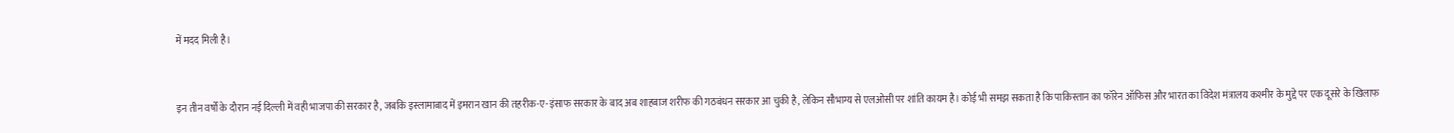में मदद मिली है।



इन तीन वर्षों के दौरान नई दिल्ली में वही भाजपा की सरकार है, जबकि इस्लामाबाद में इमरान खान की तहरीक-ए-इंसाफ सरकार के बाद अब शाहबाज शरीफ की गठबंधन सरकार आ चुकी है, लेकिन सौभाग्य से एलओसी पर शांति कायम है। कोई भी समझ सकता है कि पाकिस्तान का फॉरेन ऑफिस और भारत का विदेश मंत्रालय कश्मीर के मुद्दे पर एक दूसरे के खिलाफ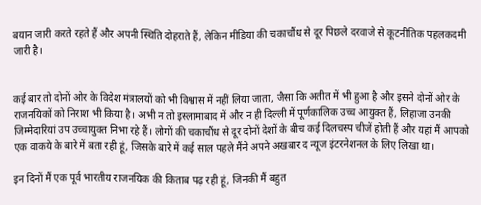बयान जारी करते रहते हैं और अपनी स्थिति दोहराते हैं, लेकिन मीडिया की चकाचौंध से दूर पिछले दरवाजे से कूटनीतिक पहलकदमी जारी है।


कई बार तो दोनों ओर के विदेश मंत्रालयों को भी विश्वास में नहीं लिया जाता, जैसा कि अतीत में भी हुआ है और इसने दोनों ओर के राजनयिकों को निराश भी किया है। अभी न तो इस्लामाबाद में और न ही दिल्ली में पूर्णकालिक उच्च आयुक्त हैं, लिहाजा उनकी जिम्मेदारियां उप उच्चायुक्त निभा रहे हैं। लोगों की चकाचौंध से दूर दोनों देशों के बीच कई दिलचस्प चीजें होती हैं और यहां मैं आपको एक वाकये के बारे में बता रही हूं, जिसके बारे में कई साल पहले मैंने अपने अखबार द न्यूज इंटरनेशनल के लिए लिखा था।

इन दिनों मैं एक पूर्व भारतीय राजनयिक की किताब पढ़ रही हूं, जिनकी मैं बहुत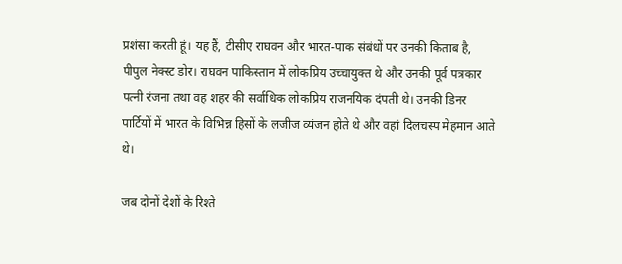प्रशंसा करती हूं। यह हैं, टीसीए राघवन और भारत-पाक संबंधों पर उनकी किताब है, पीपुल नेक्स्ट डोर। राघवन पाकिस्तान में लोकप्रिय उच्चायुक्त थे और उनकी पूर्व पत्रकार पत्नी रंजना तथा वह शहर की सर्वाधिक लोकप्रिय राजनयिक दंपती थे। उनकी डिनर पार्टियों में भारत के विभिन्न हिसों के लजीज व्यंजन होते थे और वहां दिलचस्प मेहमान आते थे।

जब दोनों देशों के रिश्ते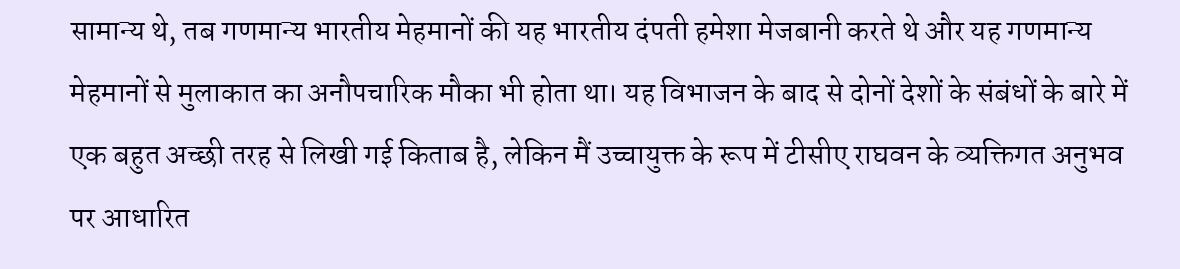सामान्य थे, तब गणमान्य भारतीय मेहमानों की यह भारतीय दंपती हमेशा मेजबानी करते थे और यह गणमान्य मेहमानों से मुलाकात का अनौपचारिक मौका भी होता था। यह विभाजन के बाद से दोनों देशों के संबंधों के बारे में एक बहुत अच्छी तरह से लिखी गई किताब है, लेकिन मैं उच्चायुक्त के रूप में टीसीए राघवन के व्यक्तिगत अनुभव पर आधारित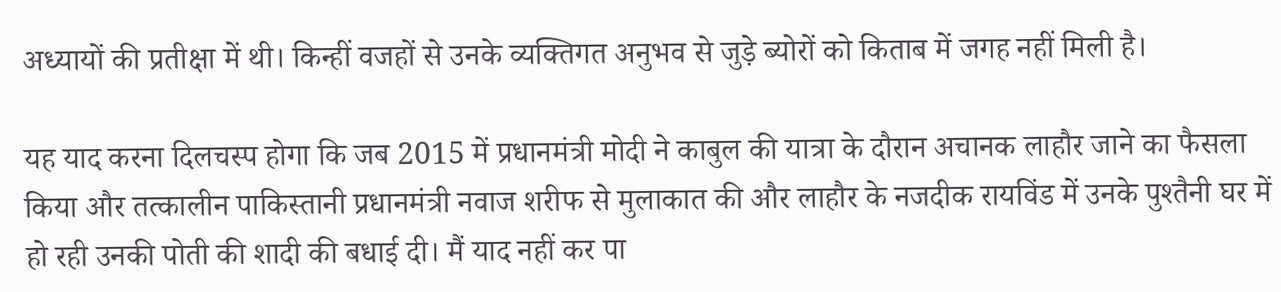अध्यायों की प्रतीक्षा में थी। किन्हीं वजहों से उनके व्यक्तिगत अनुभव से जुड़े ब्योरों को किताब में जगह नहीं मिली है।

यह याद करना दिलचस्प होगा कि जब 2015 में प्रधानमंत्री मोदी ने काबुल की यात्रा के दौरान अचानक लाहौर जाने का फैसला किया और तत्कालीन पाकिस्तानी प्रधानमंत्री नवाज शरीफ से मुलाकात की और लाहौर के नजदीक रायविंड में उनके पुश्तैनी घर में हो रही उनकी पोती की शादी की बधाई दी। मैं याद नहीं कर पा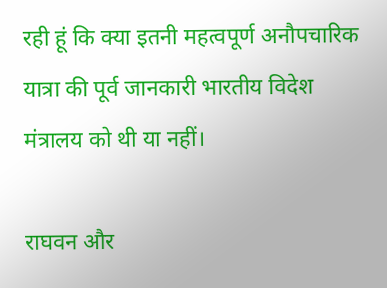रही हूं कि क्या इतनी महत्वपूर्ण अनौपचारिक यात्रा की पूर्व जानकारी भारतीय विदेश मंत्रालय को थी या नहीं।

राघवन और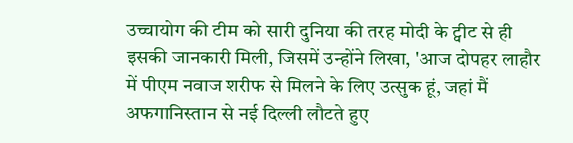उच्चायोग की टीम को सारी दुनिया की तरह मोदी के ट्वीट से ही इसकी जानकारी मिली, जिसमें उन्होंने लिखा, 'आज दोपहर लाहौर में पीएम नवाज शरीफ से मिलने के लिए उत्सुक हूं, जहां मैं अफगानिस्तान से नई दिल्ली लौटते हुए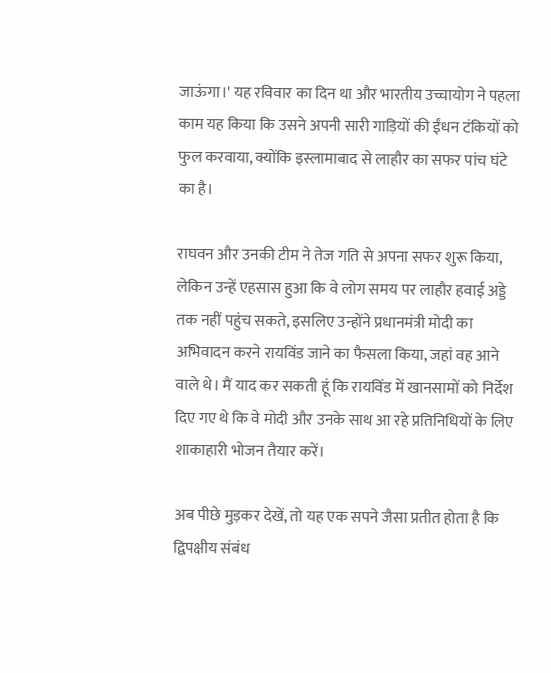जाऊंगा।' यह रविवार का दिन था और भारतीय उच्चायोग ने पहला काम यह किया कि उसने अपनी सारी गाड़ियों की ईंधन टंकियों को फुल करवाया, क्योंकि इस्लामाबाद से लाहौर का सफर पांच घंटे का है।

राघवन और उनकी टीम ने तेज गति से अपना सफर शुरू किया, लेकिन उन्हें एहसास हुआ कि वे लोग समय पर लाहौर हवाई अड्डे तक नहीं पहुंच सकते, इसलिए उन्होंने प्रधानमंत्री मोदी का अभिवादन करने रायविंड जाने का फैसला किया, जहां वह आने वाले थे। मैं याद कर सकती हूं कि रायविंड में खानसामों को निर्देश दिए गए थे कि वे मोदी और उनके साथ आ रहे प्रतिनिधियों के लिए शाकाहारी भोजन तैयार करें।

अब पीछे मुड़कर देखें, तो यह एक सपने जैसा प्रतीत होता है कि द्विपक्षीय संबंध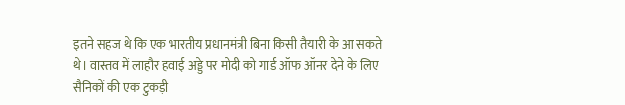इतने सहज थे कि एक भारतीय प्रधानमंत्री बिना किसी तैयारी के आ सकते थे। वास्तव में लाहौर हवाई अड्डे पर मोदी को गार्ड ऑफ ऑनर देने के लिए सैनिकों की एक टुकड़ी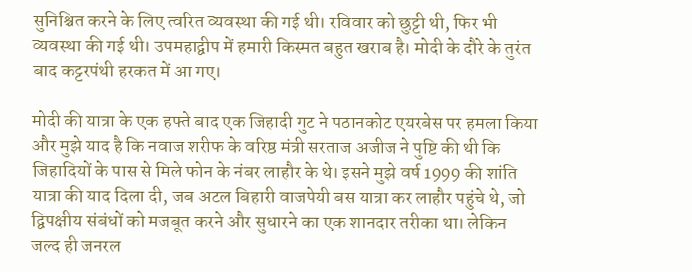सुनिश्चित करने के लिए त्वरित व्यवस्था की गई थी। रविवार को छुट्टी थी, फिर भी व्यवस्था की गई थी। उपमहाद्वीप में हमारी किस्मत बहुत खराब है। मोदी के दौरे के तुरंत बाद कट्टरपंथी हरकत में आ गए।

मोदी की यात्रा के एक हफ्ते बाद एक जिहादी गुट ने पठानकोट एयरबेस पर हमला किया और मुझे याद है कि नवाज शरीफ के वरिष्ठ मंत्री सरताज अजीज ने पुष्टि की थी कि जिहादियों के पास से मिले फोन के नंबर लाहौर के थे। इसने मुझे वर्ष 1999 की शांति यात्रा की याद दिला दी, जब अटल बिहारी वाजपेयी बस यात्रा कर लाहौर पहुंचे थे, जो द्विपक्षीय संबंधों को मजबूत करने और सुधारने का एक शानदार तरीका था। लेकिन जल्द ही जनरल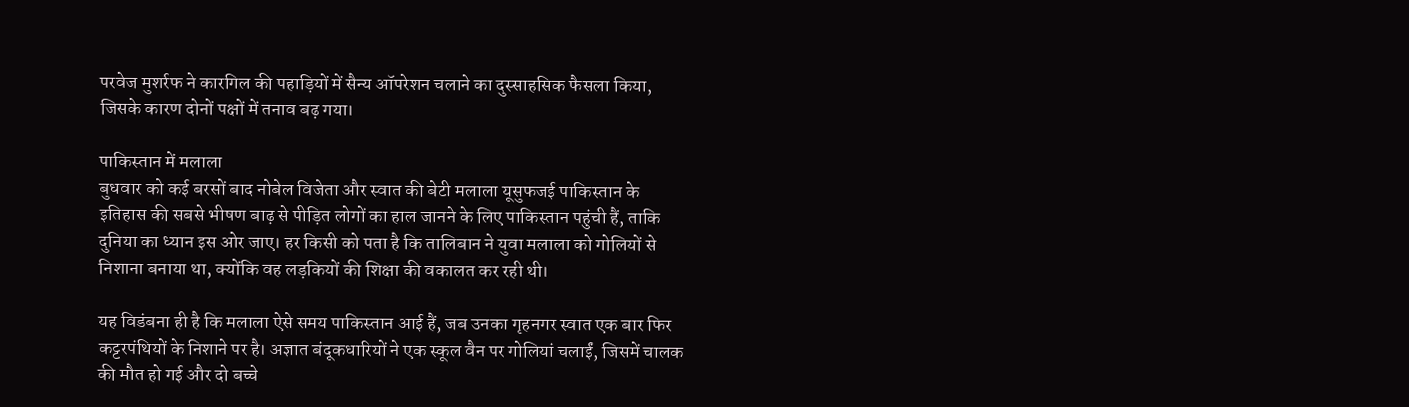परवेज मुशर्रफ ने कारगिल की पहाड़ियों में सैन्य ऑपरेशन चलाने का दुस्साहसिक फैसला किया, जिसके कारण दोनों पक्षों में तनाव बढ़ गया।

पाकिस्तान में मलाला
बुधवार को कई बरसों बाद नोबेल विजेता और स्वात की बेटी मलाला यूसुफजई पाकिस्तान के इतिहास की सबसे भीषण बाढ़ से पीड़ित लोगों का हाल जानने के लिए पाकिस्तान पहुंची हैं, ताकि दुनिया का ध्यान इस ओर जाए। हर किसी को पता है कि तालिबान ने युवा मलाला को गोलियों से निशाना बनाया था, क्योंकि वह लड़कियों की शिक्षा की वकालत कर रही थी।

यह विडंबना ही है कि मलाला ऐसे समय पाकिस्तान आई हैं, जब उनका गृहनगर स्वात एक बार फिर कट्टरपंथियों के निशाने पर है। अज्ञात बंदूकधारियों ने एक स्कूल वैन पर गोलियां चलाईं, जिसमें चालक की मौत हो गई और दो बच्चे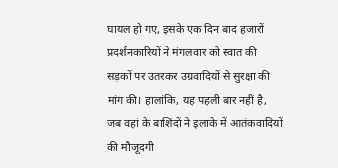घायल हो गए, इसके एक दिन बाद हजारों प्रदर्शनकारियों ने मंगलवार को स्वात की सड़कों पर उतरकर उग्रवादियों से सुरक्षा की मांग की। हालांकि, यह पहली बार नहीं है, जब वहां के बाशिंदों ने इलाके में आतंकवादियों की मौजूदगी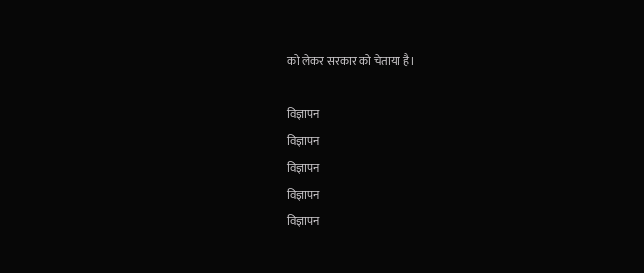को लेकर सरकार को चेताया है।

विज्ञापन
विज्ञापन
विज्ञापन
विज्ञापन
विज्ञापन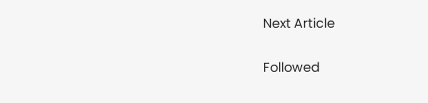Next Article

Followed